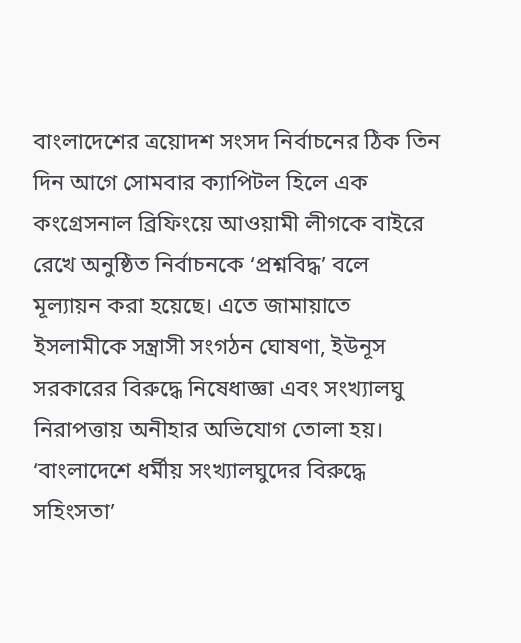বাংলাদেশের ত্রয়োদশ সংসদ নির্বাচনের ঠিক তিন দিন আগে সোমবার ক্যাপিটল হিলে এক কংগ্রেসনাল ব্রিফিংয়ে আওয়ামী লীগকে বাইরে রেখে অনুষ্ঠিত নির্বাচনকে ‘প্রশ্নবিদ্ধ’ বলে মূল্যায়ন করা হয়েছে। এতে জামায়াতে ইসলামীকে সন্ত্রাসী সংগঠন ঘোষণা, ইউনূস সরকারের বিরুদ্ধে নিষেধাজ্ঞা এবং সংখ্যালঘু নিরাপত্তায় অনীহার অভিযোগ তোলা হয়। ‘বাংলাদেশে ধর্মীয় সংখ্যালঘুদের বিরুদ্ধে সহিংসতা’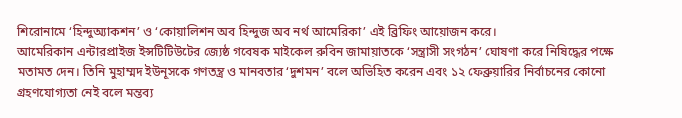শিরোনামে ‘হিন্দুঅ্যাকশন’ ও ‘কোয়ালিশন অব হিন্দুজ অব নর্থ আমেরিকা’ এই ব্রিফিং আয়োজন করে।
আমেরিকান এন্টারপ্রাইজ ইন্সটিটিউটের জ্যেষ্ঠ গবেষক মাইকেল রুবিন জামায়াতকে ‘সন্ত্রাসী সংগঠন’ ঘোষণা করে নিষিদ্ধের পক্ষে মতামত দেন। তিনি মুহাম্মদ ইউনূসকে গণতন্ত্র ও মানবতার ‘দুশমন’ বলে অভিহিত করেন এবং ১২ ফেব্রুয়ারির নির্বাচনের কোনো গ্রহণযোগ্যতা নেই বলে মন্তব্য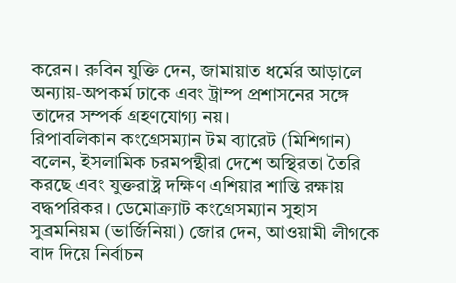করেন। রুবিন যুক্তি দেন, জামায়াত ধর্মের আড়ালে অন্যায়-অপকর্ম ঢাকে এবং ট্রাম্প প্রশাসনের সঙ্গে তাদের সম্পর্ক গ্রহণযোগ্য নয়।
রিপাবলিকান কংগ্রেসম্যান টম ব্যারেট (মিশিগান) বলেন, ইসলামিক চরমপন্থীরা দেশে অস্থিরতা তৈরি করছে এবং যুক্তরাষ্ট্র দক্ষিণ এশিয়ার শান্তি রক্ষায় বদ্ধপরিকর। ডেমোক্র্যাট কংগ্রেসম্যান সুহাস সুব্রমনিয়ম (ভার্জিনিয়া) জোর দেন, আওয়ামী লীগকে বাদ দিয়ে নির্বাচন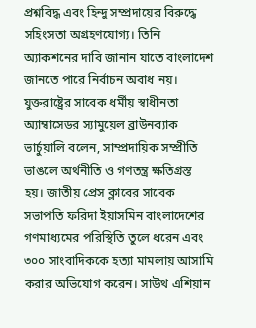প্রশ্নবিদ্ধ এবং হিন্দু সম্প্রদায়ের বিরুদ্ধে সহিংসতা অগ্রহণযোগ্য। তিনি অ্যাকশনের দাবি জানান যাতে বাংলাদেশ জানতে পারে নির্বাচন অবাধ নয়।
যুক্তরাষ্ট্রের সাবেক ধর্মীয় স্বাধীনতা অ্যাম্বাসেডর স্যামুয়েল ব্রাউনব্যাক ভার্চুয়ালি বলেন, সাম্প্রদায়িক সম্প্রীতি ভাঙলে অর্থনীতি ও গণতন্ত্র ক্ষতিগ্রস্ত হয়। জাতীয় প্রেস ক্লাবের সাবেক সভাপতি ফরিদা ইয়াসমিন বাংলাদেশের গণমাধ্যমের পরিস্থিতি তুলে ধরেন এবং ৩০০ সাংবাদিককে হত্যা মামলায় আসামি করার অভিযোগ করেন। সাউথ এশিয়ান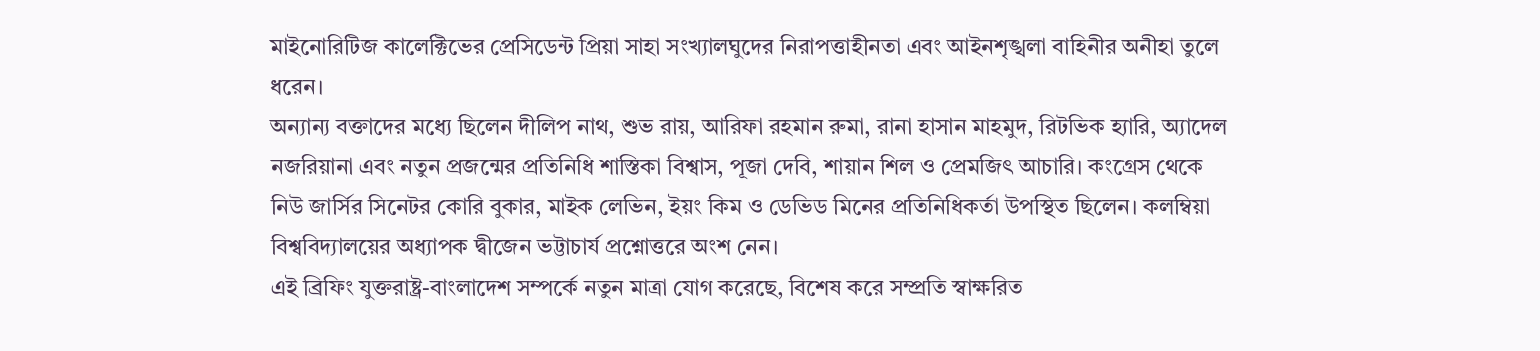মাইনোরিটিজ কালেক্টিভের প্রেসিডেন্ট প্রিয়া সাহা সংখ্যালঘুদের নিরাপত্তাহীনতা এবং আইনশৃঙ্খলা বাহিনীর অনীহা তুলে ধরেন।
অন্যান্য বক্তাদের মধ্যে ছিলেন দীলিপ নাথ, শুভ রায়, আরিফা রহমান রুমা, রানা হাসান মাহমুদ, রিটভিক হ্যারি, অ্যাদেল নজরিয়ানা এবং নতুন প্রজন্মের প্রতিনিধি শাস্তিকা বিশ্বাস, পূজা দেবি, শায়ান শিল ও প্রেমজিৎ আচারি। কংগ্রেস থেকে নিউ জার্সির সিনেটর কোরি বুকার, মাইক লেভিন, ইয়ং কিম ও ডেভিড মিনের প্রতিনিধিকর্তা উপস্থিত ছিলেন। কলম্বিয়া বিশ্ববিদ্যালয়ের অধ্যাপক দ্বীজেন ভট্টাচার্য প্রশ্নোত্তরে অংশ নেন।
এই ব্রিফিং যুক্তরাষ্ট্র-বাংলাদেশ সম্পর্কে নতুন মাত্রা যোগ করেছে, বিশেষ করে সম্প্রতি স্বাক্ষরিত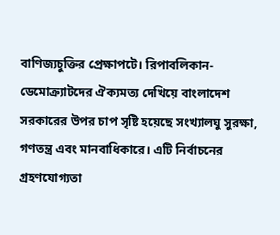বাণিজ্যচুক্তির প্রেক্ষাপটে। রিপাবলিকান-ডেমোক্র্যাটদের ঐক্যমত্য দেখিয়ে বাংলাদেশ সরকারের উপর চাপ সৃষ্টি হয়েছে সংখ্যালঘু সুরক্ষা, গণতন্ত্র এবং মানবাধিকারে। এটি নির্বাচনের গ্রহণযোগ্যতা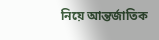নিয়ে আন্তর্জাতিক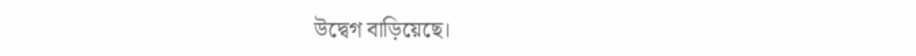উদ্বেগ বাড়িয়েছে।